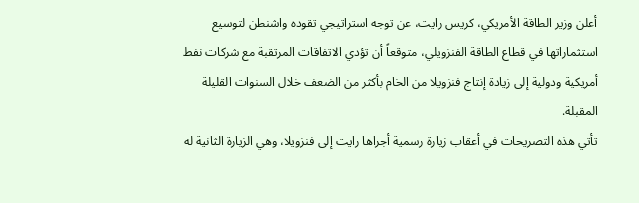أعلن وزير الطاقة الأمريكي، كريس رايت، عن توجه استراتيجي تقوده واشنطن لتوسيع استثماراتها في قطاع الطاقة الفنزويلي، متوقعاً أن تؤدي الاتفاقات المرتقبة مع شركات نفط أمريكية ودولية إلى زيادة إنتاج فنزويلا من الخام بأكثر من الضعف خلال السنوات القليلة المقبلة.
تأتي هذه التصريحات في أعقاب زيارة رسمية أجراها رايت إلى فنزويلا، وهي الزيارة الثانية له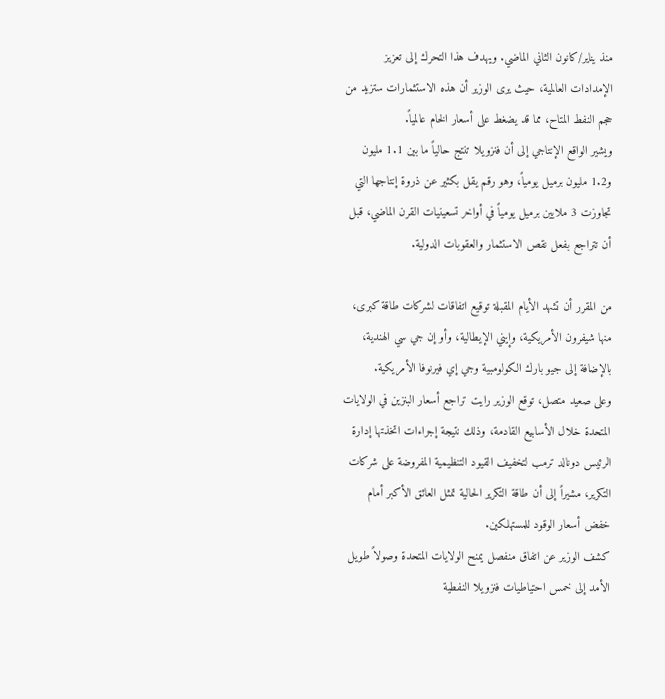منذ يناير/كانون الثاني الماضي. ويهدف هذا التحرك إلى تعزيز الإمدادات العالمية، حيث يرى الوزير أن هذه الاستثمارات ستزيد من حجم النفط المتاح، مما قد يضغط على أسعار الخام عالمياً.
ويشير الواقع الإنتاجي إلى أن فنزويلا تنتج حالياً ما بين 1.1 مليون و1.2 مليون برميل يومياً، وهو رقم يقل بكثير عن ذروة إنتاجها التي تجاوزت 3 ملايين برميل يومياً في أواخر تسعينيات القرن الماضي، قبل أن تتراجع بفعل نقص الاستثمار والعقوبات الدولية.

من المقرر أن تشهد الأيام المقبلة توقيع اتفاقات لشركات طاقة كبرى، منها شيفرون الأمريكية، وإيني الإيطالية، وأو إن جي سي الهندية، بالإضافة إلى جيو بارك الكولومبية وجي إي فيرنوفا الأمريكية.
وعلى صعيد متصل، توقع الوزير رايت تراجع أسعار البنزين في الولايات المتحدة خلال الأسابيع القادمة، وذلك نتيجة إجراءات اتخذتها إدارة الرئيس دونالد ترمب لتخفيف القيود التنظيمية المفروضة على شركات التكرير، مشيراً إلى أن طاقة التكرير الحالية تمثل العائق الأكبر أمام خفض أسعار الوقود للمستهلكين.
كشف الوزير عن اتفاق منفصل يمنح الولايات المتحدة وصولاً طويل الأمد إلى خمس احتياطيات فنزويلا النفطية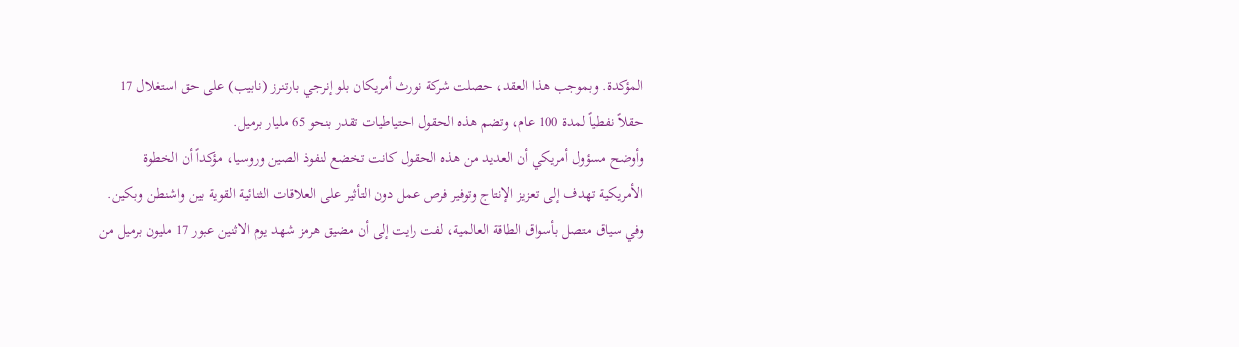المؤكدة. وبموجب هذا العقد، حصلت شركة نورث أمريكان بلو إنرجي بارتنرز (نابيب) على حق استغلال 17 حقلاً نفطياً لمدة 100 عام، وتضم هذه الحقول احتياطيات تقدر بنحو 65 مليار برميل.
وأوضح مسؤول أمريكي أن العديد من هذه الحقول كانت تخضع لنفوذ الصين وروسيا، مؤكداً أن الخطوة الأمريكية تهدف إلى تعزيز الإنتاج وتوفير فرص عمل دون التأثير على العلاقات الثنائية القوية بين واشنطن وبكين.
وفي سياق متصل بأسواق الطاقة العالمية، لفت رايت إلى أن مضيق هرمز شهد يوم الاثنين عبور 17 مليون برميل من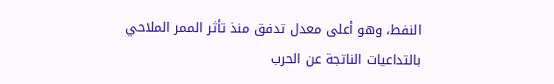النفط، وهو أعلى معدل تدفق منذ تأثر الممر الملاحي بالتداعيات الناتجة عن الحرب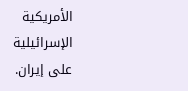الأمريكية الإسرائيلية على إيران.